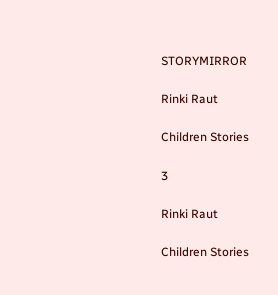STORYMIRROR

Rinki Raut

Children Stories

3

Rinki Raut

Children Stories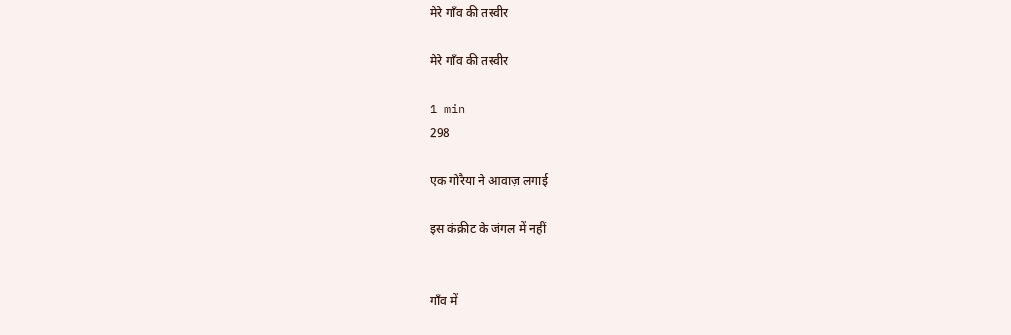मेरे गाँव की तस्वीर

मेरे गाँव की तस्वीर

1 min
298

एक गोरैया ने आवाज़ लगाई

इस कंक्रीट के जंगल में नहीं


गाँव में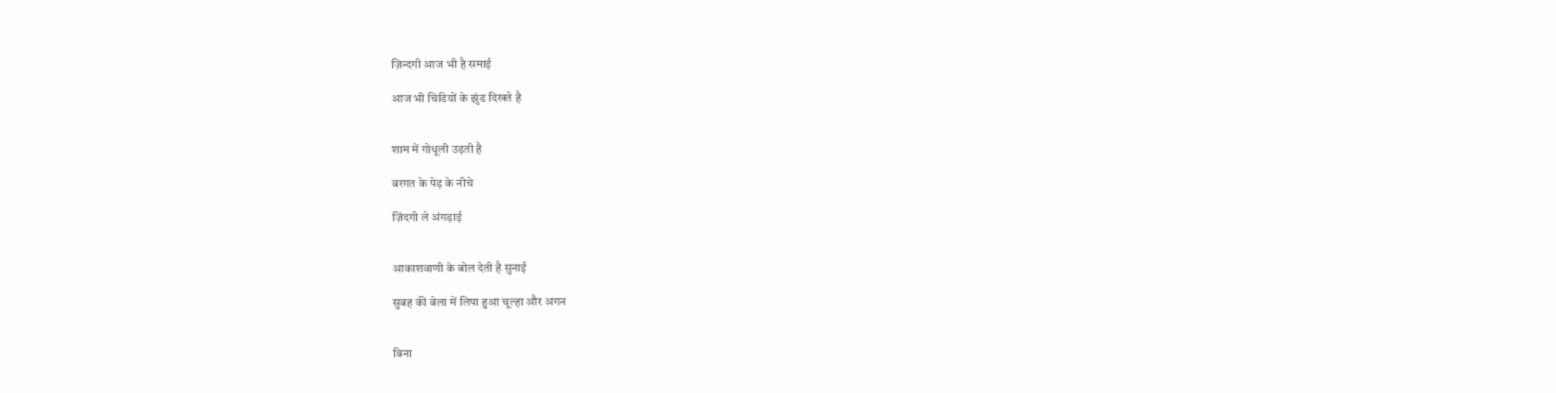ज़िन्दगी आज भी है समाई

आज भी चिडियों के झुंड दिखते है


शाम में गोधूली उड़ती है

बरगत के पेड़ के नीचे

ज़िंदगी ले अंगड़ाई


आकाशवाणी के बोल देती है सुनाई

सुबह की बेला में लिपा हुआ चूल्हा और अगन


बिना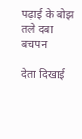पढ़ाई के बोझ तले दबा बचपन

देता दिखाई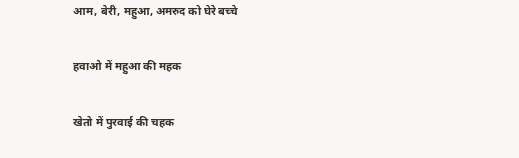आम, बेरी, महुआ, अमरुद को घेरे बच्चे

हवाओ में महुआ की महक

खेतो में पुरवाई की चहक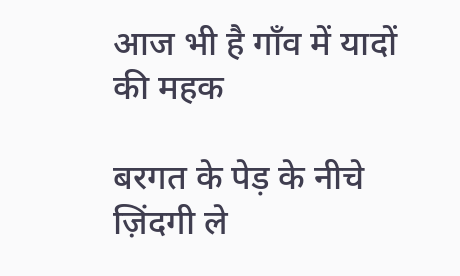आज भी है गाँव में यादों की महक

बरगत के पेड़ के नीचे ज़िंदगी ले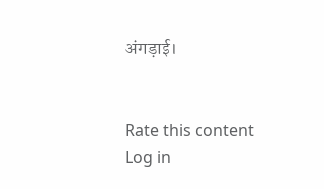अंगड़ाई।


Rate this content
Log in